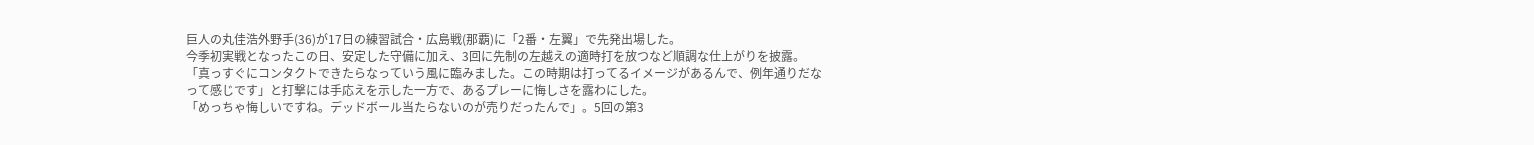巨人の丸佳浩外野手(36)が17日の練習試合・広島戦(那覇)に「2番・左翼」で先発出場した。
今季初実戦となったこの日、安定した守備に加え、3回に先制の左越えの適時打を放つなど順調な仕上がりを披露。「真っすぐにコンタクトできたらなっていう風に臨みました。この時期は打ってるイメージがあるんで、例年通りだなって感じです」と打撃には手応えを示した一方で、あるプレーに悔しさを露わにした。
「めっちゃ悔しいですね。デッドボール当たらないのが売りだったんで」。5回の第3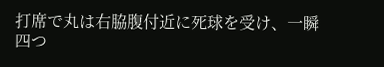打席で丸は右脇腹付近に死球を受け、一瞬四つ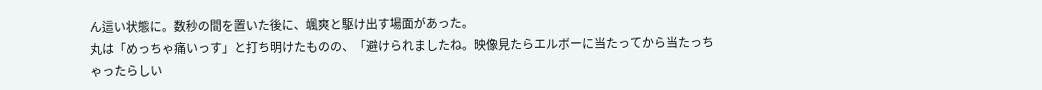ん這い状態に。数秒の間を置いた後に、颯爽と駆け出す場面があった。
丸は「めっちゃ痛いっす」と打ち明けたものの、「避けられましたね。映像見たらエルボーに当たってから当たっちゃったらしい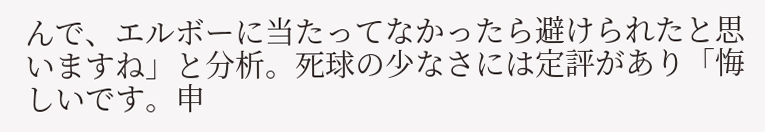んで、エルボーに当たってなかったら避けられたと思いますね」と分析。死球の少なさには定評があり「悔しいです。申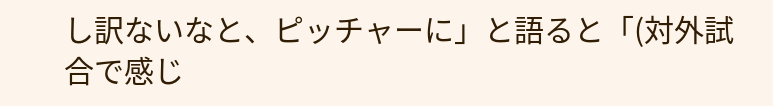し訳ないなと、ピッチャーに」と語ると「(対外試合で感じ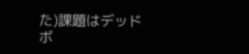た)課題はデッドボ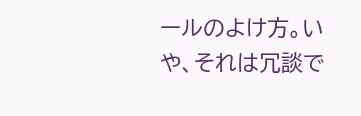ールのよけ方。いや、それは冗談で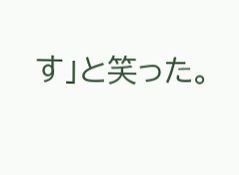す」と笑った。